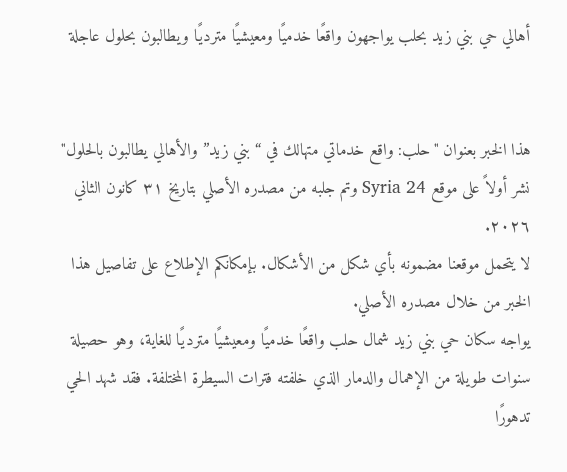أهالي حي بني زيد بحلب يواجهون واقعًا خدميًا ومعيشيًا مترديًا ويطالبون بحلول عاجلة


هذا الخبر بعنوان "حلب: واقع خدماتي متهالك في “بني زيد” والأهالي يطالبون بالحلول" نشر أولاً على موقع Syria 24 وتم جلبه من مصدره الأصلي بتاريخ ٣١ كانون الثاني ٢٠٢٦.
لا يتحمل موقعنا مضمونه بأي شكل من الأشكال. بإمكانكم الإطلاع على تفاصيل هذا الخبر من خلال مصدره الأصلي.
يواجه سكان حي بني زيد شمال حلب واقعًا خدميًا ومعيشيًا مترديًا للغاية، وهو حصيلة سنوات طويلة من الإهمال والدمار الذي خلفته فترات السيطرة المختلفة. فقد شهد الحي تدهورًا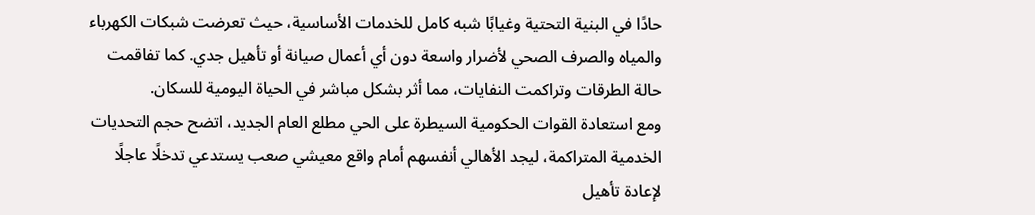حادًا في البنية التحتية وغيابًا شبه كامل للخدمات الأساسية، حيث تعرضت شبكات الكهرباء والمياه والصرف الصحي لأضرار واسعة دون أي أعمال صيانة أو تأهيل جدي. كما تفاقمت حالة الطرقات وتراكمت النفايات، مما أثر بشكل مباشر في الحياة اليومية للسكان.
ومع استعادة القوات الحكومية السيطرة على الحي مطلع العام الجديد، اتضح حجم التحديات الخدمية المتراكمة، ليجد الأهالي أنفسهم أمام واقع معيشي صعب يستدعي تدخلًا عاجلًا لإعادة تأهيل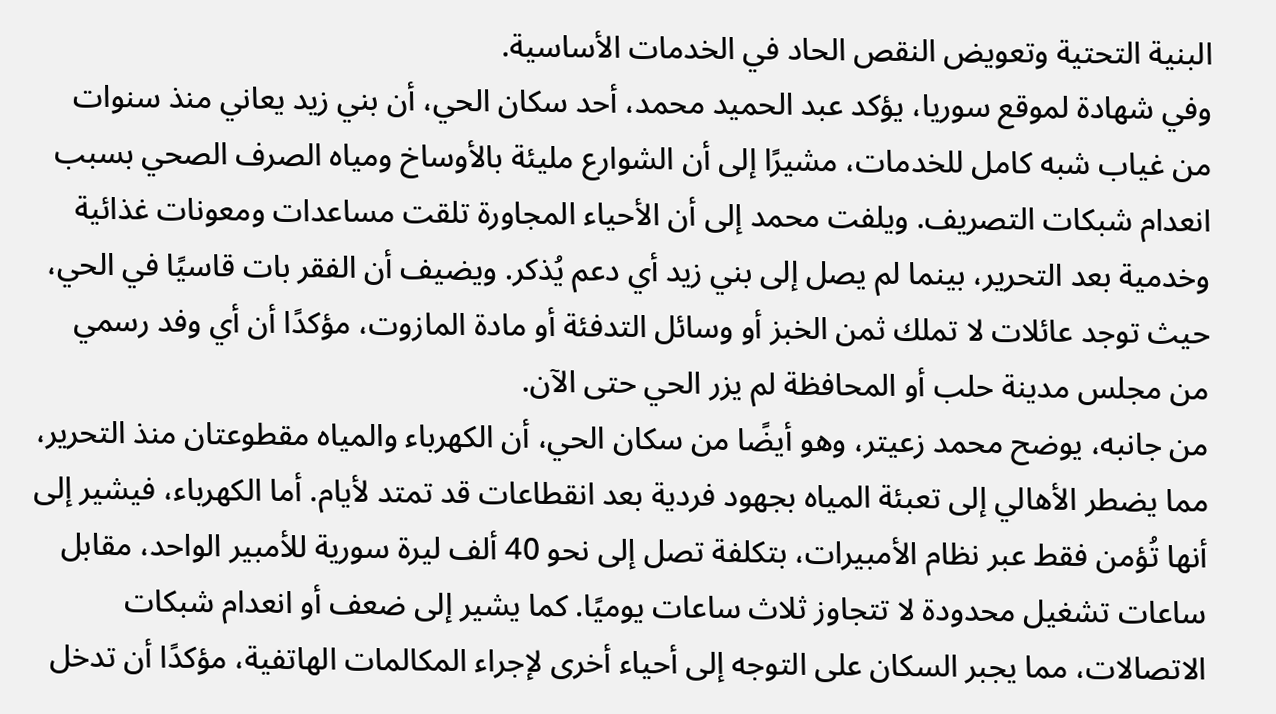البنية التحتية وتعويض النقص الحاد في الخدمات الأساسية.
وفي شهادة لموقع سوريا، يؤكد عبد الحميد محمد، أحد سكان الحي، أن بني زيد يعاني منذ سنوات من غياب شبه كامل للخدمات، مشيرًا إلى أن الشوارع مليئة بالأوساخ ومياه الصرف الصحي بسبب انعدام شبكات التصريف. ويلفت محمد إلى أن الأحياء المجاورة تلقت مساعدات ومعونات غذائية وخدمية بعد التحرير، بينما لم يصل إلى بني زيد أي دعم يُذكر. ويضيف أن الفقر بات قاسيًا في الحي، حيث توجد عائلات لا تملك ثمن الخبز أو وسائل التدفئة أو مادة المازوت، مؤكدًا أن أي وفد رسمي من مجلس مدينة حلب أو المحافظة لم يزر الحي حتى الآن.
من جانبه، يوضح محمد زعيتر، وهو أيضًا من سكان الحي، أن الكهرباء والمياه مقطوعتان منذ التحرير، مما يضطر الأهالي إلى تعبئة المياه بجهود فردية بعد انقطاعات قد تمتد لأيام. أما الكهرباء، فيشير إلى أنها تُؤمن فقط عبر نظام الأمبيرات، بتكلفة تصل إلى نحو 40 ألف ليرة سورية للأمبير الواحد، مقابل ساعات تشغيل محدودة لا تتجاوز ثلاث ساعات يوميًا. كما يشير إلى ضعف أو انعدام شبكات الاتصالات، مما يجبر السكان على التوجه إلى أحياء أخرى لإجراء المكالمات الهاتفية، مؤكدًا أن تدخل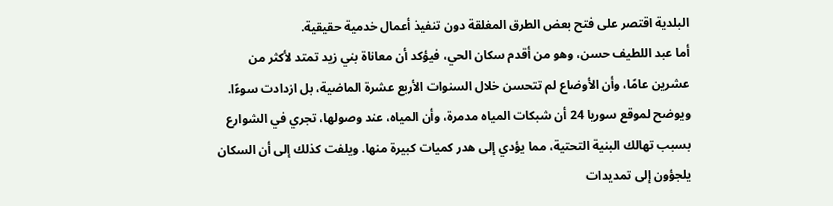البلدية اقتصر على فتح بعض الطرق المغلقة دون تنفيذ أعمال خدمية حقيقية.
أما عبد اللطيف حسن، وهو من أقدم سكان الحي، فيؤكد أن معاناة بني زيد تمتد لأكثر من عشرين عامًا، وأن الأوضاع لم تتحسن خلال السنوات الأربع عشرة الماضية، بل ازدادت سوءًا. ويوضح لموقع سوريا 24 أن شبكات المياه مدمرة، وأن المياه، عند وصولها، تجري في الشوارع بسبب تهالك البنية التحتية، مما يؤدي إلى هدر كميات كبيرة منها. ويلفت كذلك إلى أن السكان يلجؤون إلى تمديدات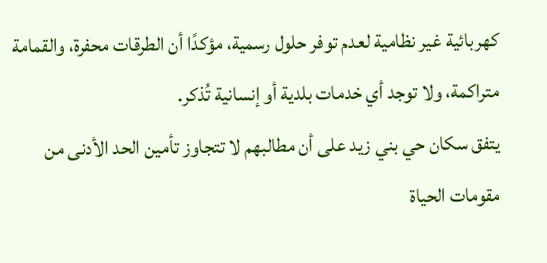كهربائية غير نظامية لعدم توفر حلول رسمية، مؤكدًا أن الطرقات محفرة، والقمامة متراكمة، ولا توجد أي خدمات بلدية أو إنسانية تُذكر.
يتفق سكان حي بني زيد على أن مطالبهم لا تتجاوز تأمين الحد الأدنى من مقومات الحياة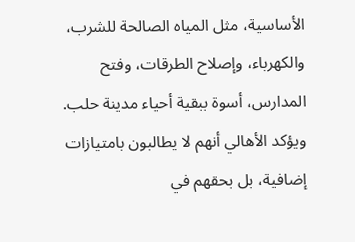الأساسية، مثل المياه الصالحة للشرب، والكهرباء، وإصلاح الطرقات، وفتح المدارس، أسوة ببقية أحياء مدينة حلب. ويؤكد الأهالي أنهم لا يطالبون بامتيازات إضافية، بل بحقهم في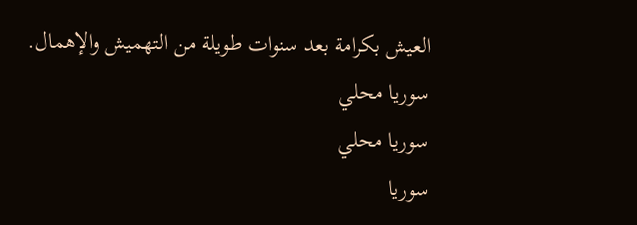العيش بكرامة بعد سنوات طويلة من التهميش والإهمال.
سوريا محلي
سوريا محلي
سوريا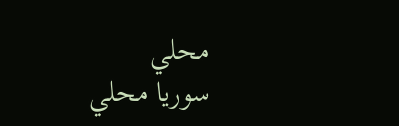محلي
سوريا محلي